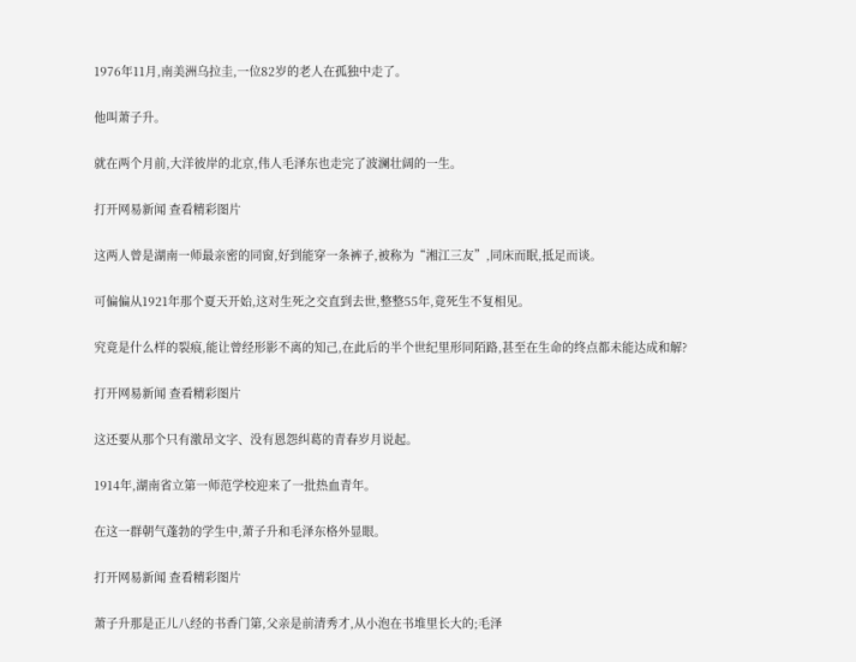1976年11月,南美洲乌拉圭,一位82岁的老人在孤独中走了。

他叫萧子升。

就在两个月前,大洋彼岸的北京,伟人毛泽东也走完了波澜壮阔的一生。

打开网易新闻 查看精彩图片

这两人曾是湖南一师最亲密的同窗,好到能穿一条裤子,被称为“湘江三友”,同床而眠,抵足而谈。

可偏偏从1921年那个夏天开始,这对生死之交直到去世,整整55年,竟死生不复相见。

究竟是什么样的裂痕,能让曾经形影不离的知己,在此后的半个世纪里形同陌路,甚至在生命的终点都未能达成和解?

打开网易新闻 查看精彩图片

这还要从那个只有激昂文字、没有恩怨纠葛的青春岁月说起。

1914年,湖南省立第一师范学校迎来了一批热血青年。

在这一群朝气蓬勃的学生中,萧子升和毛泽东格外显眼。

打开网易新闻 查看精彩图片

萧子升那是正儿八经的书香门第,父亲是前清秀才,从小泡在书堆里长大的;毛泽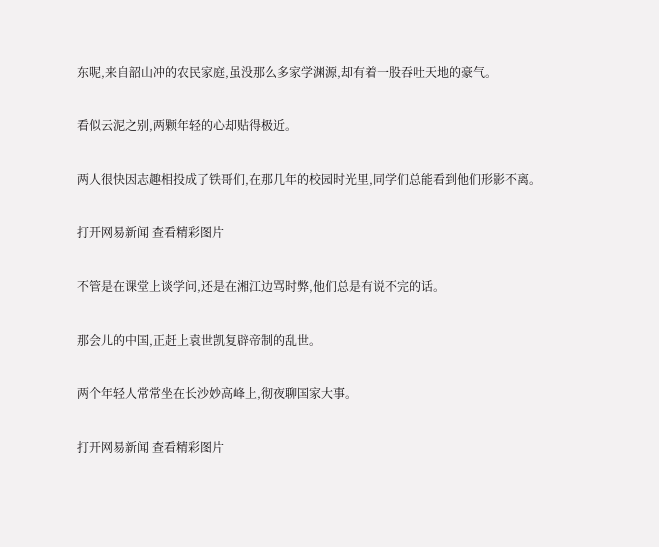东呢,来自韶山冲的农民家庭,虽没那么多家学渊源,却有着一股吞吐天地的豪气。

看似云泥之别,两颗年轻的心却贴得极近。

两人很快因志趣相投成了铁哥们,在那几年的校园时光里,同学们总能看到他们形影不离。

打开网易新闻 查看精彩图片

不管是在课堂上谈学问,还是在湘江边骂时弊,他们总是有说不完的话。

那会儿的中国,正赶上袁世凯复辟帝制的乱世。

两个年轻人常常坐在长沙妙高峰上,彻夜聊国家大事。

打开网易新闻 查看精彩图片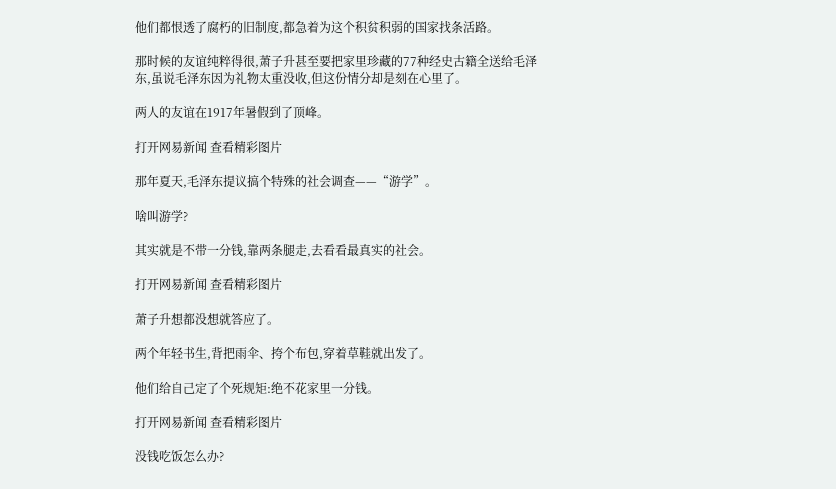他们都恨透了腐朽的旧制度,都急着为这个积贫积弱的国家找条活路。

那时候的友谊纯粹得很,萧子升甚至要把家里珍藏的77种经史古籍全送给毛泽东,虽说毛泽东因为礼物太重没收,但这份情分却是刻在心里了。

两人的友谊在1917年暑假到了顶峰。

打开网易新闻 查看精彩图片

那年夏天,毛泽东提议搞个特殊的社会调查——“游学”。

啥叫游学?

其实就是不带一分钱,靠两条腿走,去看看最真实的社会。

打开网易新闻 查看精彩图片

萧子升想都没想就答应了。

两个年轻书生,背把雨伞、挎个布包,穿着草鞋就出发了。

他们给自己定了个死规矩:绝不花家里一分钱。

打开网易新闻 查看精彩图片

没钱吃饭怎么办?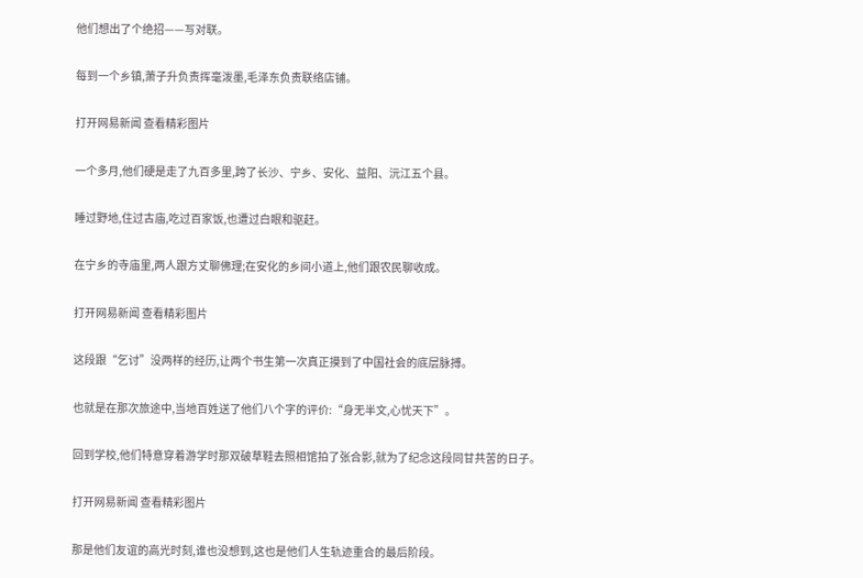他们想出了个绝招——写对联。

每到一个乡镇,萧子升负责挥毫泼墨,毛泽东负责联络店铺。

打开网易新闻 查看精彩图片

一个多月,他们硬是走了九百多里,跨了长沙、宁乡、安化、益阳、沅江五个县。

睡过野地,住过古庙,吃过百家饭,也遭过白眼和驱赶。

在宁乡的寺庙里,两人跟方丈聊佛理;在安化的乡间小道上,他们跟农民聊收成。

打开网易新闻 查看精彩图片

这段跟“乞讨”没两样的经历,让两个书生第一次真正摸到了中国社会的底层脉搏。

也就是在那次旅途中,当地百姓送了他们八个字的评价:“身无半文,心忧天下”。

回到学校,他们特意穿着游学时那双破草鞋去照相馆拍了张合影,就为了纪念这段同甘共苦的日子。

打开网易新闻 查看精彩图片

那是他们友谊的高光时刻,谁也没想到,这也是他们人生轨迹重合的最后阶段。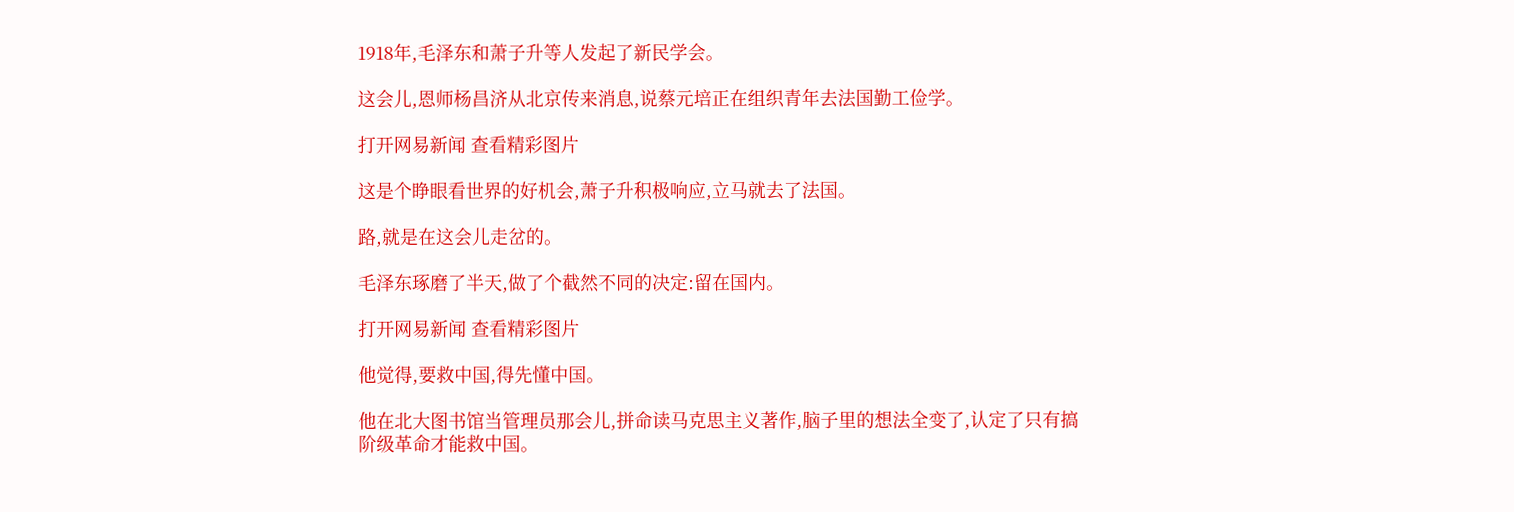1918年,毛泽东和萧子升等人发起了新民学会。

这会儿,恩师杨昌济从北京传来消息,说蔡元培正在组织青年去法国勤工俭学。

打开网易新闻 查看精彩图片

这是个睁眼看世界的好机会,萧子升积极响应,立马就去了法国。

路,就是在这会儿走岔的。

毛泽东琢磨了半天,做了个截然不同的决定:留在国内。

打开网易新闻 查看精彩图片

他觉得,要救中国,得先懂中国。

他在北大图书馆当管理员那会儿,拼命读马克思主义著作,脑子里的想法全变了,认定了只有搞阶级革命才能救中国。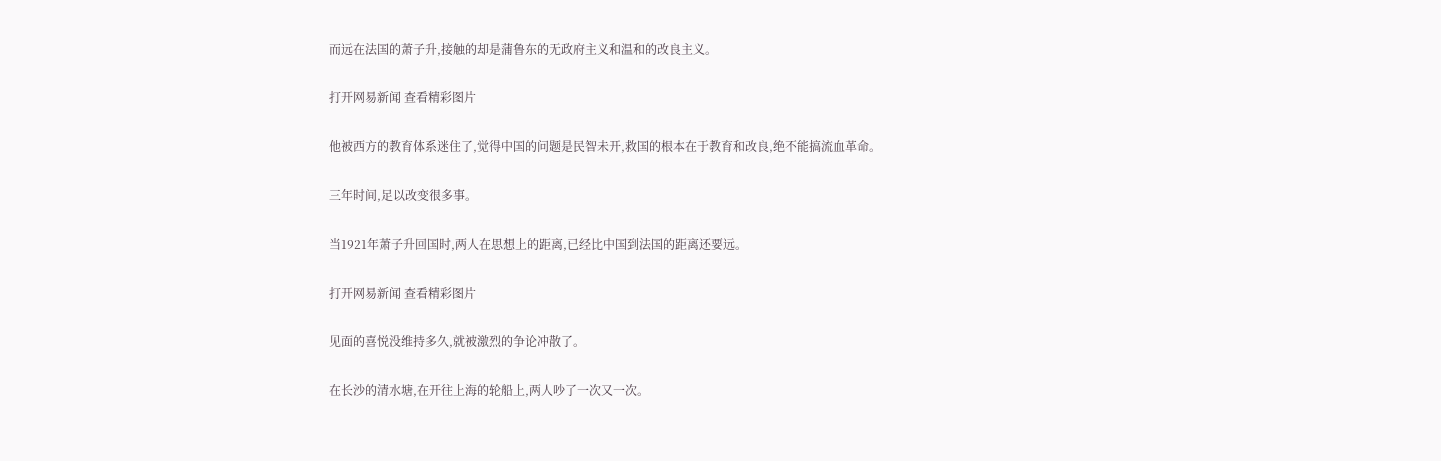而远在法国的萧子升,接触的却是蒲鲁东的无政府主义和温和的改良主义。

打开网易新闻 查看精彩图片

他被西方的教育体系迷住了,觉得中国的问题是民智未开,救国的根本在于教育和改良,绝不能搞流血革命。

三年时间,足以改变很多事。

当1921年萧子升回国时,两人在思想上的距离,已经比中国到法国的距离还要远。

打开网易新闻 查看精彩图片

见面的喜悦没维持多久,就被激烈的争论冲散了。

在长沙的清水塘,在开往上海的轮船上,两人吵了一次又一次。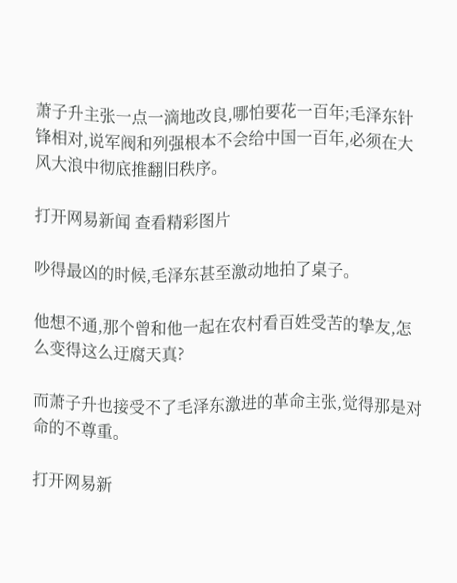萧子升主张一点一滴地改良,哪怕要花一百年;毛泽东针锋相对,说军阀和列强根本不会给中国一百年,必须在大风大浪中彻底推翻旧秩序。

打开网易新闻 查看精彩图片

吵得最凶的时候,毛泽东甚至激动地拍了桌子。

他想不通,那个曾和他一起在农村看百姓受苦的挚友,怎么变得这么迂腐天真?

而萧子升也接受不了毛泽东激进的革命主张,觉得那是对命的不尊重。

打开网易新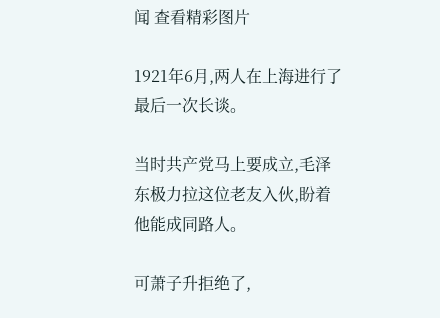闻 查看精彩图片

1921年6月,两人在上海进行了最后一次长谈。

当时共产党马上要成立,毛泽东极力拉这位老友入伙,盼着他能成同路人。

可萧子升拒绝了,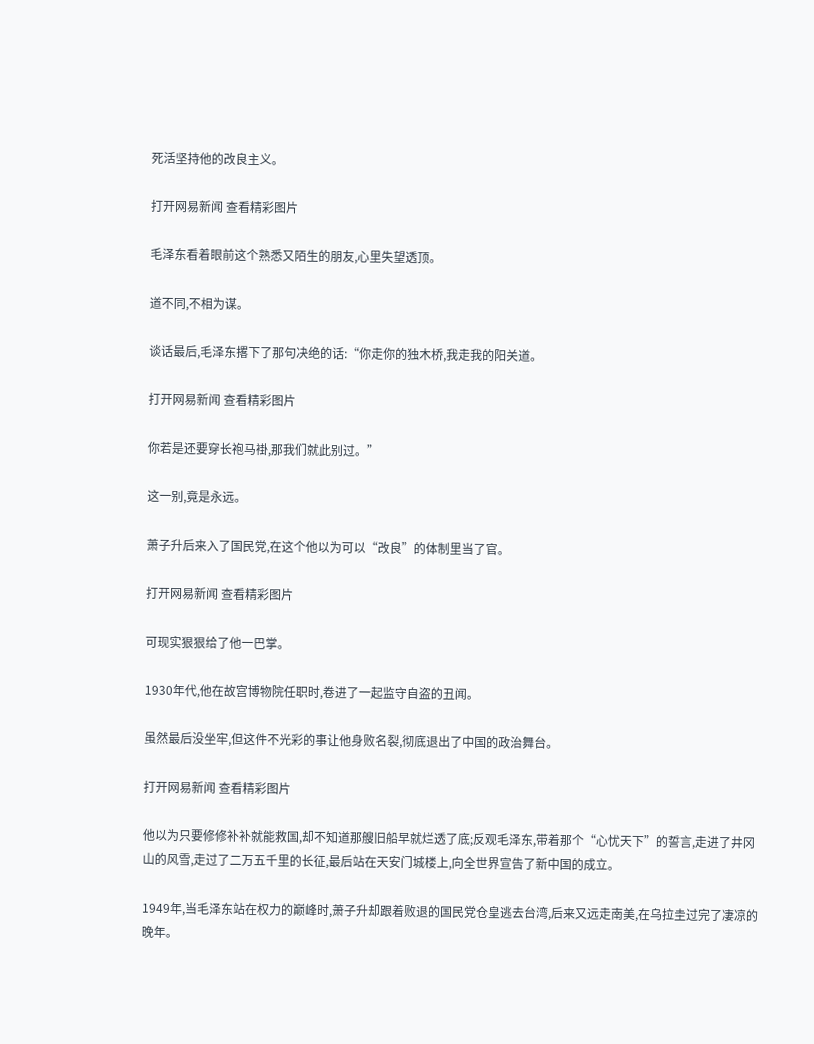死活坚持他的改良主义。

打开网易新闻 查看精彩图片

毛泽东看着眼前这个熟悉又陌生的朋友,心里失望透顶。

道不同,不相为谋。

谈话最后,毛泽东撂下了那句决绝的话:“你走你的独木桥,我走我的阳关道。

打开网易新闻 查看精彩图片

你若是还要穿长袍马褂,那我们就此别过。”

这一别,竟是永远。

萧子升后来入了国民党,在这个他以为可以“改良”的体制里当了官。

打开网易新闻 查看精彩图片

可现实狠狠给了他一巴掌。

1930年代,他在故宫博物院任职时,卷进了一起监守自盗的丑闻。

虽然最后没坐牢,但这件不光彩的事让他身败名裂,彻底退出了中国的政治舞台。

打开网易新闻 查看精彩图片

他以为只要修修补补就能救国,却不知道那艘旧船早就烂透了底;反观毛泽东,带着那个“心忧天下”的誓言,走进了井冈山的风雪,走过了二万五千里的长征,最后站在天安门城楼上,向全世界宣告了新中国的成立。

1949年,当毛泽东站在权力的巅峰时,萧子升却跟着败退的国民党仓皇逃去台湾,后来又远走南美,在乌拉圭过完了凄凉的晚年。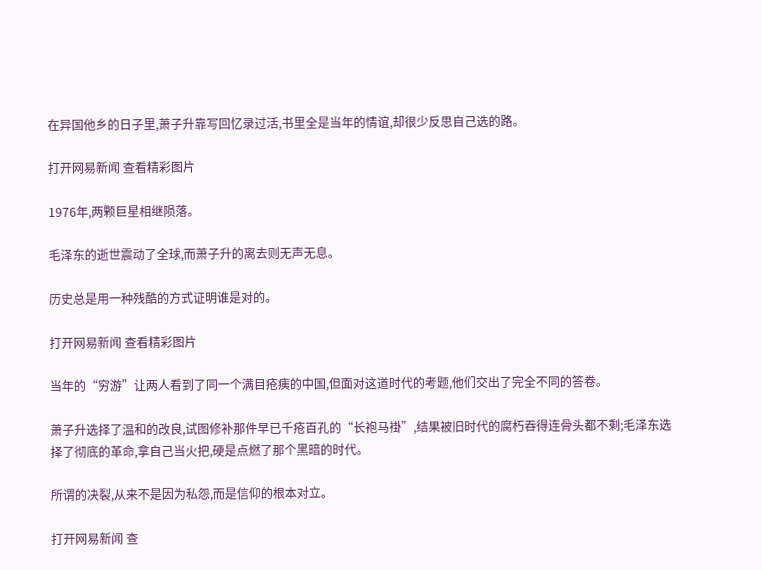在异国他乡的日子里,萧子升靠写回忆录过活,书里全是当年的情谊,却很少反思自己选的路。

打开网易新闻 查看精彩图片

1976年,两颗巨星相继陨落。

毛泽东的逝世震动了全球,而萧子升的离去则无声无息。

历史总是用一种残酷的方式证明谁是对的。

打开网易新闻 查看精彩图片

当年的“穷游”让两人看到了同一个满目疮痍的中国,但面对这道时代的考题,他们交出了完全不同的答卷。

萧子升选择了温和的改良,试图修补那件早已千疮百孔的“长袍马褂”,结果被旧时代的腐朽吞得连骨头都不剩;毛泽东选择了彻底的革命,拿自己当火把,硬是点燃了那个黑暗的时代。

所谓的决裂,从来不是因为私怨,而是信仰的根本对立。

打开网易新闻 查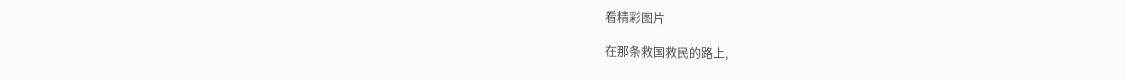看精彩图片

在那条救国救民的路上,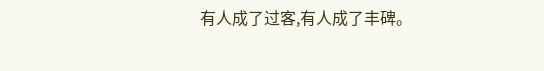有人成了过客,有人成了丰碑。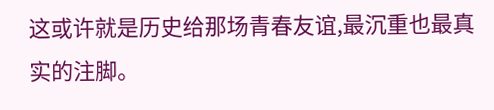这或许就是历史给那场青春友谊,最沉重也最真实的注脚。